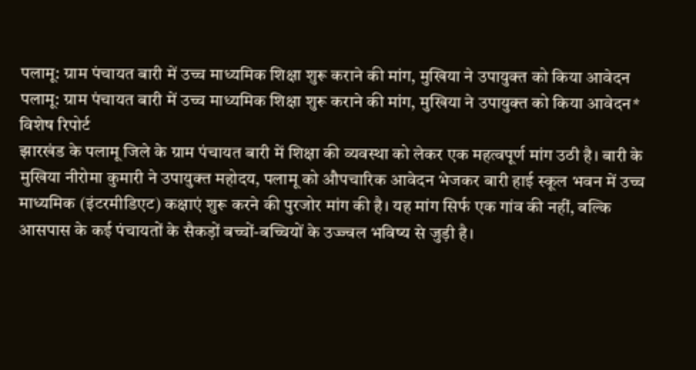पलामू: ग्राम पंचायत बारी में उच्च माध्यमिक शिक्षा शुरू कराने की मांग, मुखिया ने उपायुक्त को किया आवेदन
पलामू: ग्राम पंचायत बारी में उच्च माध्यमिक शिक्षा शुरू कराने की मांग, मुखिया ने उपायुक्त को किया आवेदन*
विशेष रिपोर्ट
झारखंड के पलामू जिले के ग्राम पंचायत बारी में शिक्षा की व्यवस्था को लेकर एक महत्वपूर्ण मांग उठी है। बारी के मुखिया नीरोमा कुमारी ने उपायुक्त महोदय, पलामू को औपचारिक आवेदन भेजकर बारी हाई स्कूल भवन में उच्च माध्यमिक (इंटरमीडिएट) कक्षाएं शुरू करने की पुरजोर मांग की है। यह मांग सिर्फ एक गांव की नहीं, बल्कि आसपास के कई पंचायतों के सैकड़ों बच्चों-बच्चियों के उज्ज्वल भविष्य से जुड़ी है।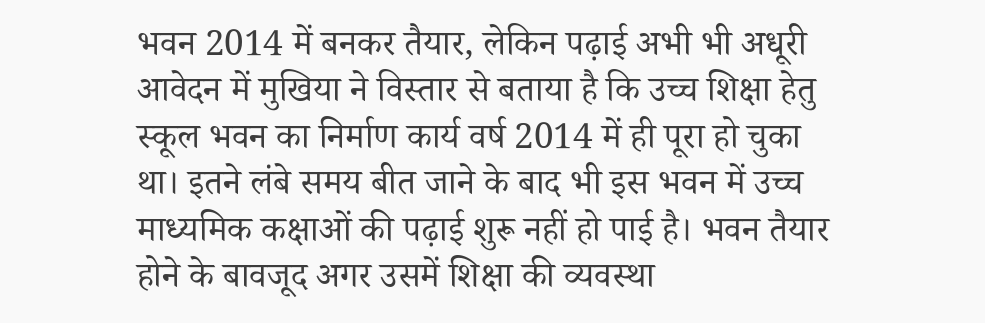भवन 2014 में बनकर तैयार, लेकिन पढ़ाई अभी भी अधूरी
आवेदन में मुखिया ने विस्तार से बताया है कि उच्च शिक्षा हेतु स्कूल भवन का निर्माण कार्य वर्ष 2014 में ही पूरा हो चुका था। इतने लंबे समय बीत जाने के बाद भी इस भवन में उच्च माध्यमिक कक्षाओं की पढ़ाई शुरू नहीं हो पाई है। भवन तैयार होने के बावजूद अगर उसमें शिक्षा की व्यवस्था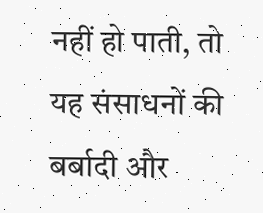नहीं हो पाती, तो यह संसाधनों की बर्बादी और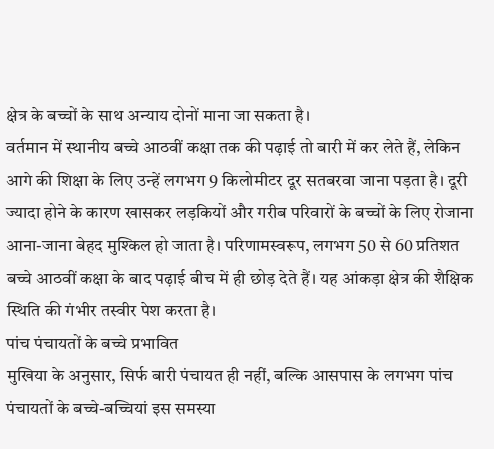क्षेत्र के बच्चों के साथ अन्याय दोनों माना जा सकता है।
वर्तमान में स्थानीय बच्चे आठवीं कक्षा तक की पढ़ाई तो बारी में कर लेते हैं, लेकिन आगे की शिक्षा के लिए उन्हें लगभग 9 किलोमीटर दूर सतबरवा जाना पड़ता है। दूरी ज्यादा होने के कारण खासकर लड़कियों और गरीब परिवारों के बच्चों के लिए रोजाना आना-जाना बेहद मुश्किल हो जाता है। परिणामस्वरूप, लगभग 50 से 60 प्रतिशत बच्चे आठवीं कक्षा के बाद पढ़ाई बीच में ही छोड़ देते हैं। यह आंकड़ा क्षेत्र की शैक्षिक स्थिति की गंभीर तस्वीर पेश करता है।
पांच पंचायतों के बच्चे प्रभावित
मुखिया के अनुसार, सिर्फ बारी पंचायत ही नहीं, बल्कि आसपास के लगभग पांच पंचायतों के बच्चे-बच्चियां इस समस्या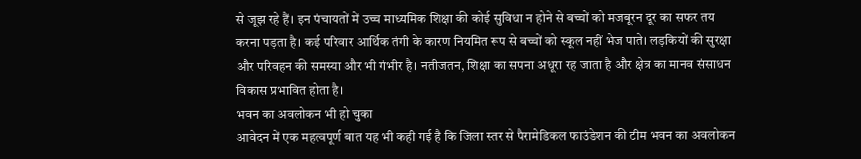से जूझ रहे हैं। इन पंचायतों में उच्च माध्यमिक शिक्षा की कोई सुविधा न होने से बच्चों को मजबूरन दूर का सफर तय करना पड़ता है। कई परिवार आर्थिक तंगी के कारण नियमित रूप से बच्चों को स्कूल नहीं भेज पाते। लड़कियों की सुरक्षा और परिवहन की समस्या और भी गंभीर है। नतीजतन, शिक्षा का सपना अधूरा रह जाता है और क्षेत्र का मानव संसाधन विकास प्रभावित होता है।
भवन का अवलोकन भी हो चुका
आवेदन में एक महत्वपूर्ण बात यह भी कही गई है कि जिला स्तर से पैरामेडिकल फाउंडेशन की टीम भवन का अवलोकन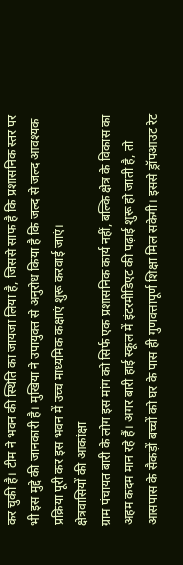कर चुकी है। टीम ने भवन की स्थिति का जायजा लिया है, जिससे साफ है कि प्रशासनिक स्तर पर भी इस मुद्दे की जानकारी है। मुखिया ने उपायुक्त से अनुरोध किया है कि जल्द से जल्द आवश्यक प्रक्रिया पूरी कर इस भवन में उच्च माध्यमिक कक्षाएं शुरू करवाई जाएं।
क्षेत्रवासियों की आकांक्षा
ग्राम पंचायत बारी के लोग इस मांग को सिर्फ एक प्रशासनिक कार्य नहीं, बल्कि क्षेत्र के विकास का अहम कदम मान रहे हैं। अगर बारी हाई स्कूल में इंटरमीडिएट की पढ़ाई शुरू हो जाती है, तो आसपास के सैकड़ों बच्चों को घर के पास ही गुणवत्तापूर्ण शिक्षा मिल सकेगी। इससे ड्रॉपआउट रेट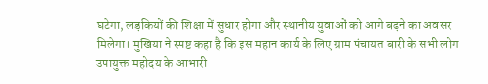घटेगा, लड़कियों की शिक्षा में सुधार होगा और स्थानीय युवाओं को आगे बढ़ने का अवसर मिलेगा। मुखिया ने स्पष्ट कहा है कि इस महान कार्य के लिए ग्राम पंचायत बारी के सभी लोग उपायुक्त महोदय के आभारी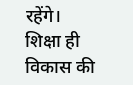रहेंगे।
शिक्षा ही विकास की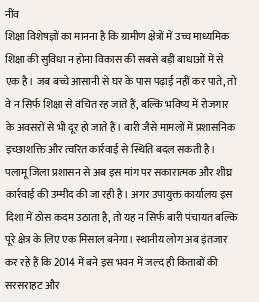नींव
शिक्षा विशेषज्ञों का मानना है कि ग्रामीण क्षेत्रों में उच्च माध्यमिक शिक्षा की सुविधा न होना विकास की सबसे बड़ी बाधाओं में से एक है। जब बच्चे आसानी से घर के पास पढ़ाई नहीं कर पाते, तो वे न सिर्फ शिक्षा से वंचित रह जाते हैं, बल्कि भविष्य में रोजगार के अवसरों से भी दूर हो जाते हैं। बारी जैसे मामलों में प्रशासनिक इच्छाशक्ति और त्वरित कार्रवाई से स्थिति बदल सकती है।
पलामू जिला प्रशासन से अब इस मांग पर सकारात्मक और शीघ्र कार्रवाई की उम्मीद की जा रही है। अगर उपायुक्त कार्यालय इस दिशा में ठोस कदम उठाता है, तो यह न सिर्फ बारी पंचायत बल्कि पूरे क्षेत्र के लिए एक मिसाल बनेगा। स्थानीय लोग अब इंतजार कर रहे हैं कि 2014 में बने इस भवन में जल्द ही किताबों की सरसराहट और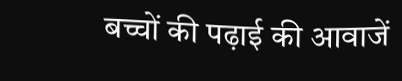बच्चों की पढ़ाई की आवाजें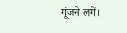गूंजने लगें।